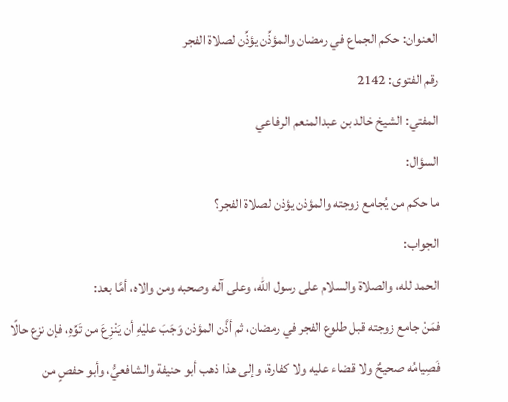العنوان: حكم الجماع في رمضان والمؤذِّن يؤذِّن لصلاة الفجر
رقم الفتوى: 2142
المفتي: الشيخ خالد بن عبدالمنعم الرفاعي
السؤال:
ما حكم من يُجامع زوجته والمؤذن يؤذن لصلاة الفجر؟
الجواب:
الحمد لله، والصلاة والسلام على رسول الله، وعلى آله وصحبه ومن والاه، أمَّا بعد:
فمَنْ جامع زوجته قبل طلوع الفجر في رمضان، ثم أذَّن المؤذن وَجَبَ عليْهِ أن يَنْزِعَ من تَوِّهِ، فإن نزع حالًا فَصِيامُه صحيحٌ ولا قضاء عليه ولا كفارة، وإلى هذا ذهب أبو حنيفة والشافعيُّ، وأبو حفصٍ من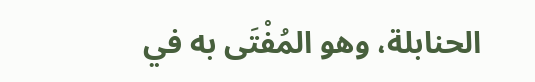الحنابلة، وهو المُفْتَى به في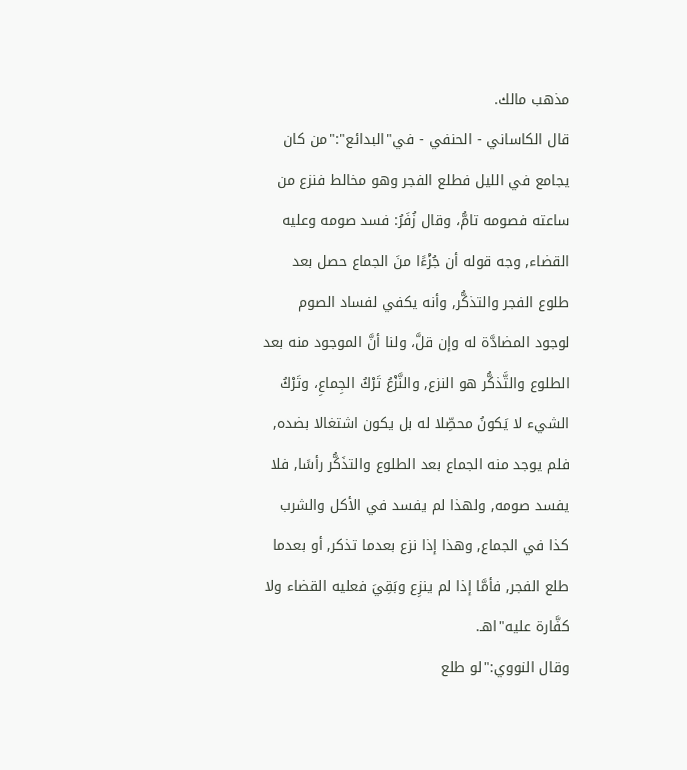مذهب مالك.
قال الكاساني - الحنفي - في"البدائع":"من كان يجامع في الليل فطلع الفجر وهو مخالط فنزع من ساعته فصومه تامُّ، وقال زُفَرُ: فسد صومه وعليه القضاء, وجه قوله أن جُزْءًا منَ الجماع حصل بعد طلوع الفجر والتذكُّر, وأنه يكفي لفساد الصوم لوجود المضادَّة له وإن قلَّ، ولنا أنَّ الموجود منه بعد الطلوع والتَّذكُّر هو النزع, والنَّزْعُ تَرْكُ الجِماعِ، وتَرْكُ الشيء لا يَكونُ محصِّلا له بل يكون اشتغالا بضده, فلم يوجد منه الجماع بعد الطلوع والتذَكُّر رأسًا, فلا يفسد صومه, ولهذا لم يفسد في الأكل والشرب كذا في الجماع, وهذا إذا نزع بعدما تذكر, أو بعدما طلع الفجر, فأمَّا إذا لم ينزِع وبَقِيَ فعليه القضاء ولا كفَّارة عليه"اهـ.
وقال النووي:"لو طلع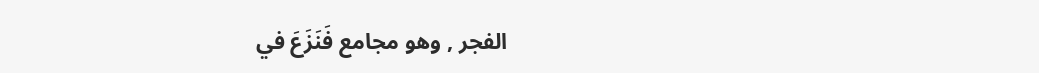الفجر , وهو مجامع فَنَزَعَ في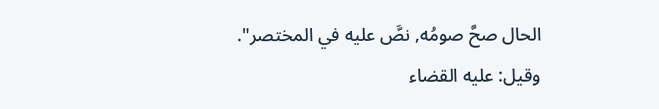الحال صحَّ صومُه, نصَّ عليه في المختصر".
وقيل: عليه القضاء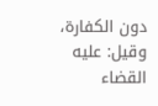دون الكفارة، وقيل: عليه القضاء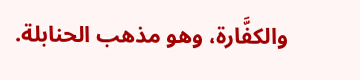والكفَّارة، وهو مذهب الحنابلة.